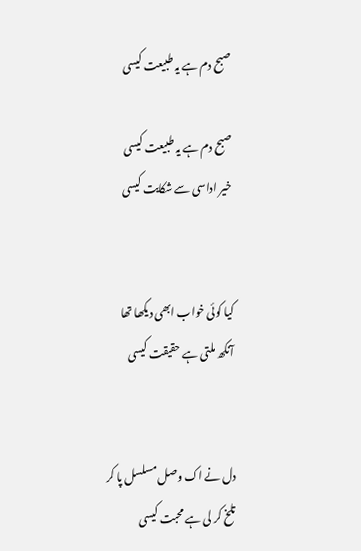صبح دم ہے یہ طبیعت کیسی

صبح دم ہے یہ طبیعت کیسی
خیر اداسی سے شکایت کیسی


کیا کوئی خواب ابھی دیکھا تھا
آنکھ ملتی ہے حقیقت کیسی


دل نے اک وصل مسلسل پا کر
تلخ کر لی ہے محبت کیسی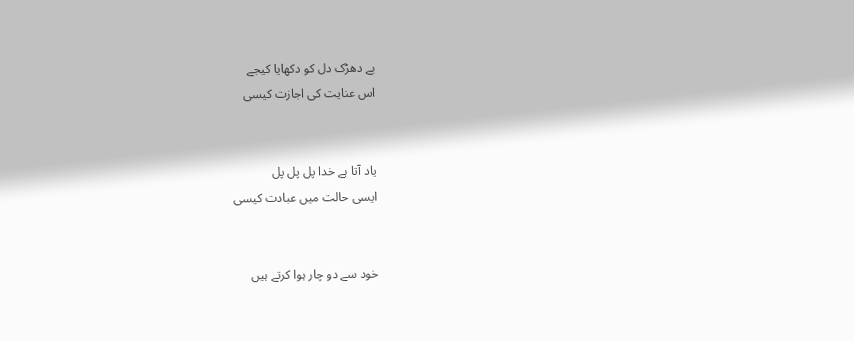بے دھڑک دل کو دکھایا کیجے
اس عنایت کی اجازت کیسی


یاد آتا ہے خدا پل پل پل
ایسی حالت میں عبادت کیسی


خود سے دو چار ہوا کرتے ہیں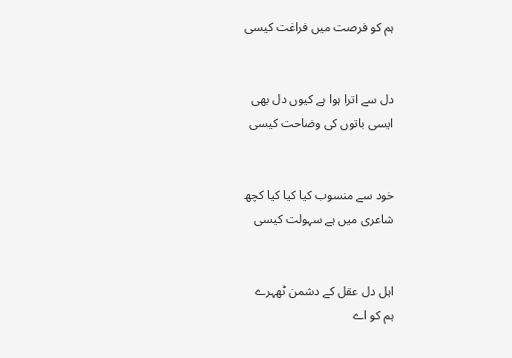ہم کو فرصت میں فراغت کیسی


دل سے اترا ہوا ہے کیوں دل بھی
ایسی باتوں کی وضاحت کیسی


خود سے منسوب کیا کیا کیا کچھ
شاعری میں ہے سہولت کیسی


اہل دل عقل کے دشمن ٹھہرے
ہم کو اے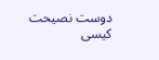دوست نصیحت کیسی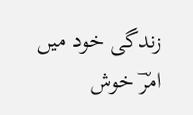زندگی خود میں امرؔ خوش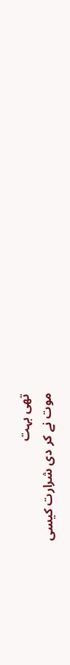تھی بہت
موت نے کر دی شرارت کیسی